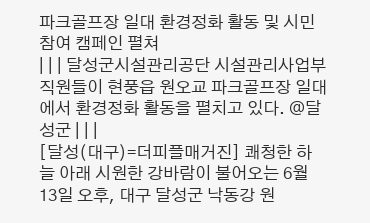파크골프장 일대 환경정화 활동 및 시민 참여 캠페인 펼쳐
| | | 달성군시설관리공단 시설관리사업부 직원들이 현풍읍 원오교 파크골프장 일대에서 환경정화 활동을 펼치고 있다. @달성군 | | |
[달성(대구)=더피플매거진] 쾌청한 하늘 아래 시원한 강바람이 불어오는 6월 13일 오후, 대구 달성군 낙동강 원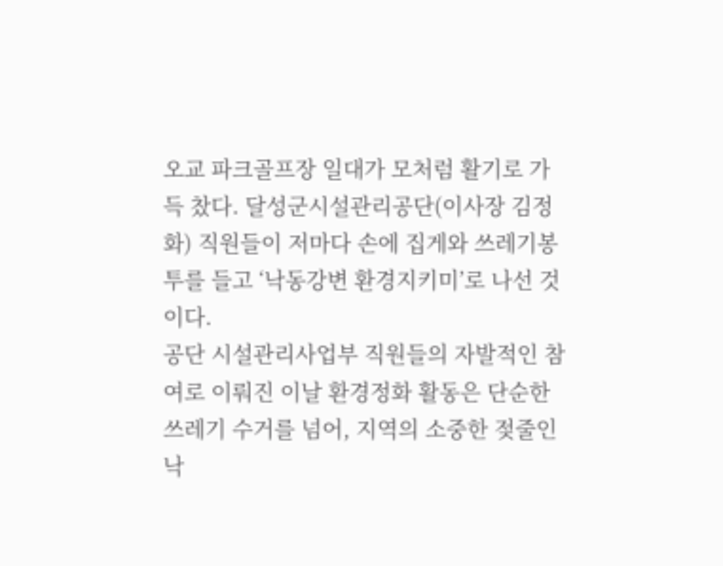오교 파크골프장 일대가 모처럼 활기로 가득 찼다. 달성군시설관리공단(이사장 김정화) 직원들이 저마다 손에 집게와 쓰레기봉투를 들고 ‘낙동강변 환경지키미’로 나선 것이다.
공단 시설관리사업부 직원들의 자발적인 참여로 이뤄진 이날 환경정화 활동은 단순한 쓰레기 수거를 넘어, 지역의 소중한 젖줄인 낙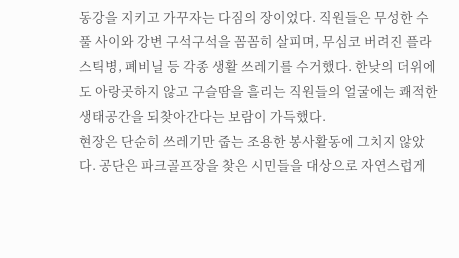동강을 지키고 가꾸자는 다짐의 장이었다. 직원들은 무성한 수풀 사이와 강변 구석구석을 꼼꼼히 살피며, 무심코 버려진 플라스틱병, 폐비닐 등 각종 생활 쓰레기를 수거했다. 한낮의 더위에도 아랑곳하지 않고 구슬땀을 흘리는 직원들의 얼굴에는 쾌적한 생태공간을 되찾아간다는 보람이 가득했다.
현장은 단순히 쓰레기만 줍는 조용한 봉사활동에 그치지 않았다. 공단은 파크골프장을 찾은 시민들을 대상으로 자연스럽게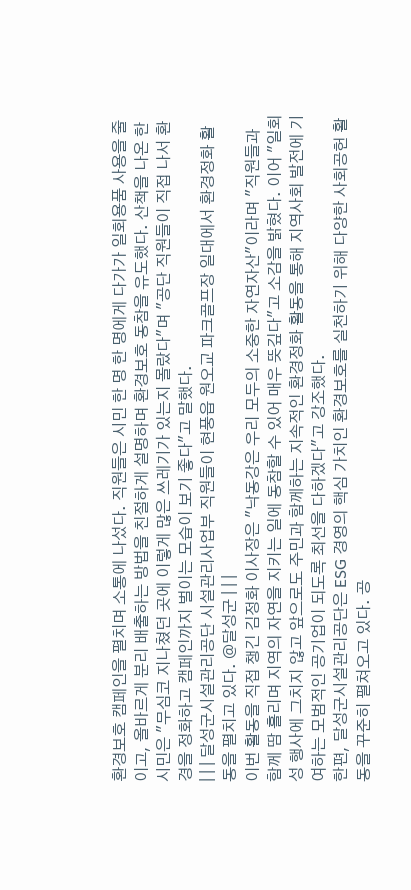환경보호 캠페인을 펼치며 소통에 나섰다. 직원들은 시민 한 명 한 명에게 다가가 일회용품 사용을 줄이고, 올바르게 분리 배출하는 방법을 친절하게 설명하며 환경보호 동참을 유도했다. 산책을 나온 한 시민은 "무심코 지나쳤던 곳에 이렇게 많은 쓰레기가 있는지 몰랐다"며 "공단 직원들이 직접 나서 환경을 정화하고 캠페인까지 벌이는 모습이 보기 좋다"고 말했다.
| | | 달성군시설관리공단 시설관리사업부 직원들이 현풍읍 원오교 파크골프장 일대에서 환경정화 활동을 펼치고 있다. @달성군 | | |
이번 활동을 직접 챙긴 김정화 이사장은 "낙동강은 우리 모두의 소중한 자연자산"이라며 "직원들과 함께 땀 흘리며 지역의 자연을 지키는 일에 동참할 수 있어 매우 뜻깊다"고 소감을 밝혔다. 이어 "일회성 행사에 그치지 않고 앞으로도 주민과 함께하는 지속적인 환경정화 활동을 통해 지역사회 발전에 기여하는 모범적인 공기업이 되도록 최선을 다하겠다"고 강조했다.
한편, 달성군시설관리공단은 ESG 경영의 핵심 가치인 환경보호를 실천하기 위해 다양한 사회공헌 활동을 꾸준히 펼쳐오고 있다. 공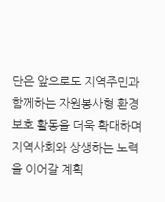단은 앞으로도 지역주민과 함께하는 자원봉사형 환경보호 활동을 더욱 확대하며 지역사회와 상생하는 노력을 이어갈 계획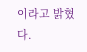이라고 밝혔다.